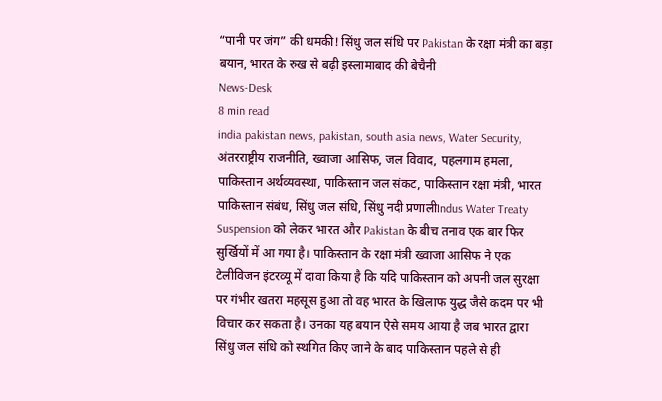“पानी पर जंग” की धमकी! सिंधु जल संधि पर Pakistan के रक्षा मंत्री का बड़ा बयान, भारत के रुख से बढ़ी इस्लामाबाद की बेचैनी
News-Desk
8 min read
india pakistan news, pakistan, south asia news, Water Security, अंतरराष्ट्रीय राजनीति, ख्वाजा आसिफ, जल विवाद, पहलगाम हमला, पाकिस्तान अर्थव्यवस्था, पाकिस्तान जल संकट, पाकिस्तान रक्षा मंत्री, भारत पाकिस्तान संबंध, सिंधु जल संधि, सिंधु नदी प्रणालीIndus Water Treaty Suspension को लेकर भारत और Pakistan के बीच तनाव एक बार फिर सुर्खियों में आ गया है। पाकिस्तान के रक्षा मंत्री ख्वाजा आसिफ ने एक टेलीविजन इंटरव्यू में दावा किया है कि यदि पाकिस्तान को अपनी जल सुरक्षा पर गंभीर खतरा महसूस हुआ तो वह भारत के खिलाफ युद्ध जैसे कदम पर भी विचार कर सकता है। उनका यह बयान ऐसे समय आया है जब भारत द्वारा सिंधु जल संधि को स्थगित किए जाने के बाद पाकिस्तान पहले से ही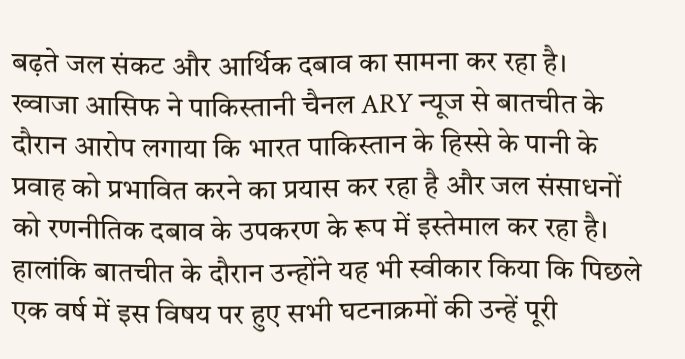बढ़ते जल संकट और आर्थिक दबाव का सामना कर रहा है।
ख्वाजा आसिफ ने पाकिस्तानी चैनल ARY न्यूज से बातचीत के दौरान आरोप लगाया कि भारत पाकिस्तान के हिस्से के पानी के प्रवाह को प्रभावित करने का प्रयास कर रहा है और जल संसाधनों को रणनीतिक दबाव के उपकरण के रूप में इस्तेमाल कर रहा है। हालांकि बातचीत के दौरान उन्होंने यह भी स्वीकार किया कि पिछले एक वर्ष में इस विषय पर हुए सभी घटनाक्रमों की उन्हें पूरी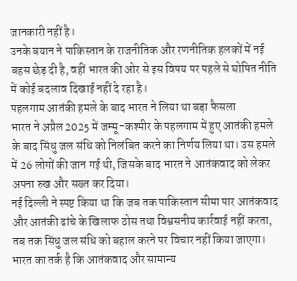जानकारी नहीं है।
उनके बयान ने पाकिस्तान के राजनीतिक और रणनीतिक हलकों में नई बहस छेड़ दी है, वहीं भारत की ओर से इस विषय पर पहले से घोषित नीति में कोई बदलाव दिखाई नहीं दे रहा है।
पहलगाम आतंकी हमले के बाद भारत ने लिया था बड़ा फैसला
भारत ने अप्रैल 2025 में जम्मू-कश्मीर के पहलगाम में हुए आतंकी हमले के बाद सिंधु जल संधि को निलंबित करने का निर्णय लिया था। उस हमले में 26 लोगों की जान गई थी, जिसके बाद भारत ने आतंकवाद को लेकर अपना रुख और सख्त कर दिया।
नई दिल्ली ने स्पष्ट किया था कि जब तक पाकिस्तान सीमा पार आतंकवाद और आतंकी ढांचे के खिलाफ ठोस तथा विश्वसनीय कार्रवाई नहीं करता, तब तक सिंधु जल संधि को बहाल करने पर विचार नहीं किया जाएगा।
भारत का तर्क है कि आतंकवाद और सामान्य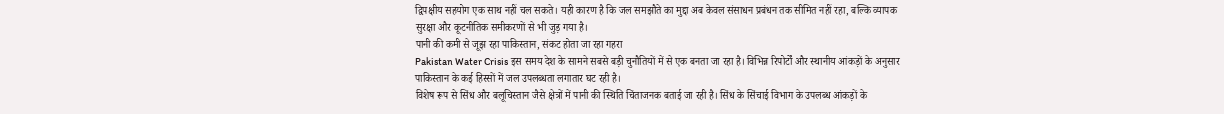द्विपक्षीय सहयोग एक साथ नहीं चल सकते। यही कारण है कि जल समझौते का मुद्दा अब केवल संसाधन प्रबंधन तक सीमित नहीं रहा, बल्कि व्यापक सुरक्षा और कूटनीतिक समीकरणों से भी जुड़ गया है।
पानी की कमी से जूझ रहा पाकिस्तान, संकट होता जा रहा गहरा
Pakistan Water Crisis इस समय देश के सामने सबसे बड़ी चुनौतियों में से एक बनता जा रहा है। विभिन्न रिपोर्टों और स्थानीय आंकड़ों के अनुसार पाकिस्तान के कई हिस्सों में जल उपलब्धता लगातार घट रही है।
विशेष रूप से सिंध और बलूचिस्तान जैसे क्षेत्रों में पानी की स्थिति चिंताजनक बताई जा रही है। सिंध के सिंचाई विभाग के उपलब्ध आंकड़ों के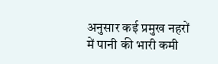अनुसार कई प्रमुख नहरों में पानी की भारी कमी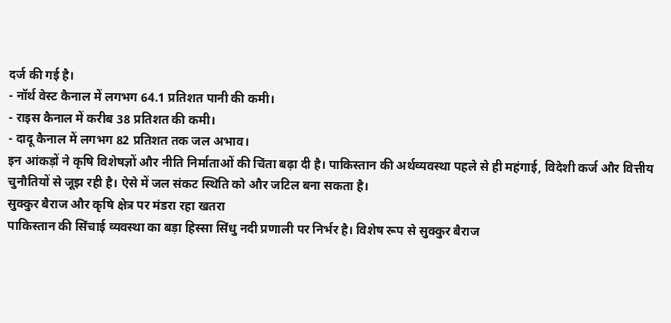दर्ज की गई है।
- नॉर्थ वेस्ट कैनाल में लगभग 64.1 प्रतिशत पानी की कमी।
- राइस कैनाल में करीब 38 प्रतिशत की कमी।
- दादू कैनाल में लगभग 82 प्रतिशत तक जल अभाव।
इन आंकड़ों ने कृषि विशेषज्ञों और नीति निर्माताओं की चिंता बढ़ा दी है। पाकिस्तान की अर्थव्यवस्था पहले से ही महंगाई, विदेशी कर्ज और वित्तीय चुनौतियों से जूझ रही है। ऐसे में जल संकट स्थिति को और जटिल बना सकता है।
सुक्कुर बैराज और कृषि क्षेत्र पर मंडरा रहा खतरा
पाकिस्तान की सिंचाई व्यवस्था का बड़ा हिस्सा सिंधु नदी प्रणाली पर निर्भर है। विशेष रूप से सुक्कुर बैराज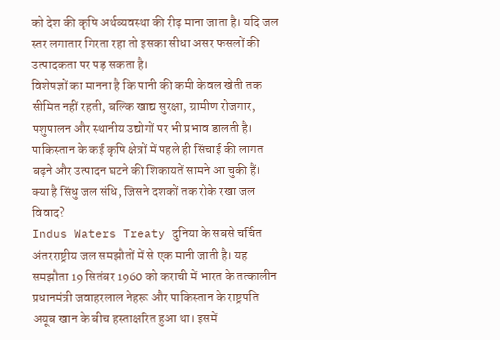को देश की कृषि अर्थव्यवस्था की रीढ़ माना जाता है। यदि जल स्तर लगातार गिरता रहा तो इसका सीधा असर फसलों की उत्पादकता पर पड़ सकता है।
विशेषज्ञों का मानना है कि पानी की कमी केवल खेती तक सीमित नहीं रहती, बल्कि खाद्य सुरक्षा, ग्रामीण रोजगार, पशुपालन और स्थानीय उद्योगों पर भी प्रभाव डालती है। पाकिस्तान के कई कृषि क्षेत्रों में पहले ही सिंचाई की लागत बढ़ने और उत्पादन घटने की शिकायतें सामने आ चुकी हैं।
क्या है सिंधु जल संधि, जिसने दशकों तक रोके रखा जल विवाद?
Indus Waters Treaty दुनिया के सबसे चर्चित अंतरराष्ट्रीय जल समझौतों में से एक मानी जाती है। यह समझौता 19 सितंबर 1960 को कराची में भारत के तत्कालीन प्रधानमंत्री जवाहरलाल नेहरू और पाकिस्तान के राष्ट्रपति अयूब खान के बीच हस्ताक्षरित हुआ था। इसमें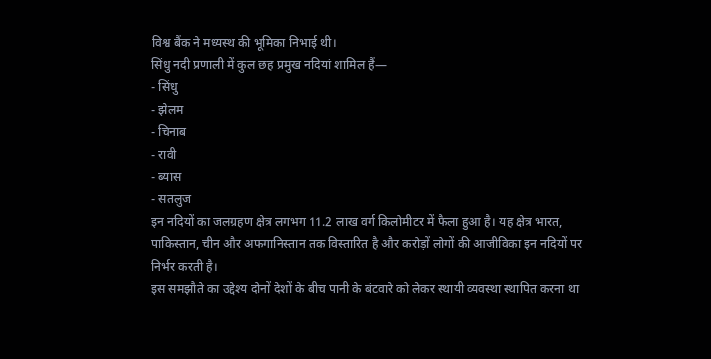विश्व बैंक ने मध्यस्थ की भूमिका निभाई थी।
सिंधु नदी प्रणाली में कुल छह प्रमुख नदियां शामिल हैं—
- सिंधु
- झेलम
- चिनाब
- रावी
- ब्यास
- सतलुज
इन नदियों का जलग्रहण क्षेत्र लगभग 11.2 लाख वर्ग किलोमीटर में फैला हुआ है। यह क्षेत्र भारत, पाकिस्तान, चीन और अफगानिस्तान तक विस्तारित है और करोड़ों लोगों की आजीविका इन नदियों पर निर्भर करती है।
इस समझौते का उद्देश्य दोनों देशों के बीच पानी के बंटवारे को लेकर स्थायी व्यवस्था स्थापित करना था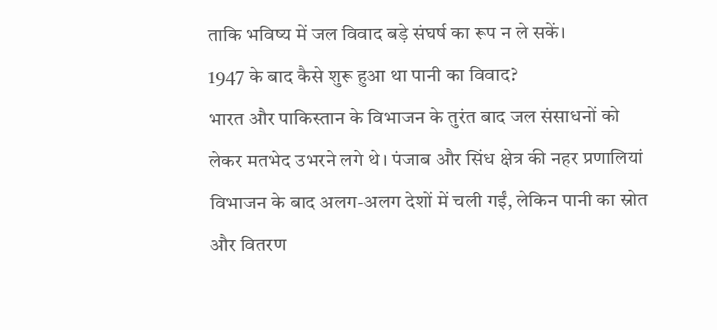ताकि भविष्य में जल विवाद बड़े संघर्ष का रूप न ले सकें।
1947 के बाद कैसे शुरू हुआ था पानी का विवाद?
भारत और पाकिस्तान के विभाजन के तुरंत बाद जल संसाधनों को लेकर मतभेद उभरने लगे थे। पंजाब और सिंध क्षेत्र की नहर प्रणालियां विभाजन के बाद अलग-अलग देशों में चली गईं, लेकिन पानी का स्रोत और वितरण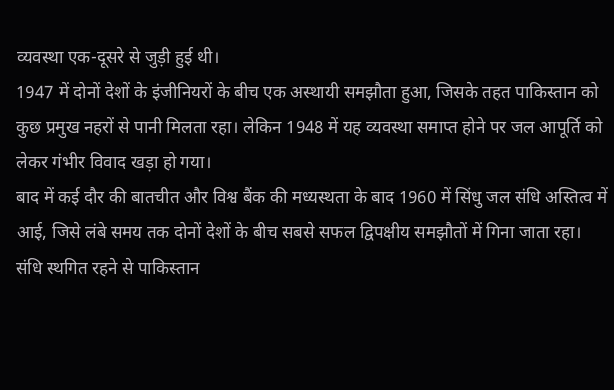व्यवस्था एक-दूसरे से जुड़ी हुई थी।
1947 में दोनों देशों के इंजीनियरों के बीच एक अस्थायी समझौता हुआ, जिसके तहत पाकिस्तान को कुछ प्रमुख नहरों से पानी मिलता रहा। लेकिन 1948 में यह व्यवस्था समाप्त होने पर जल आपूर्ति को लेकर गंभीर विवाद खड़ा हो गया।
बाद में कई दौर की बातचीत और विश्व बैंक की मध्यस्थता के बाद 1960 में सिंधु जल संधि अस्तित्व में आई, जिसे लंबे समय तक दोनों देशों के बीच सबसे सफल द्विपक्षीय समझौतों में गिना जाता रहा।
संधि स्थगित रहने से पाकिस्तान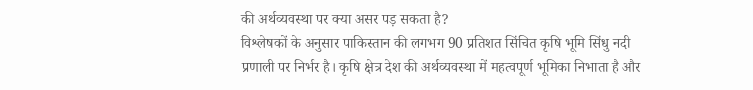की अर्थव्यवस्था पर क्या असर पड़ सकता है?
विश्लेषकों के अनुसार पाकिस्तान की लगभग 90 प्रतिशत सिंचित कृषि भूमि सिंधु नदी प्रणाली पर निर्भर है। कृषि क्षेत्र देश की अर्थव्यवस्था में महत्वपूर्ण भूमिका निभाता है और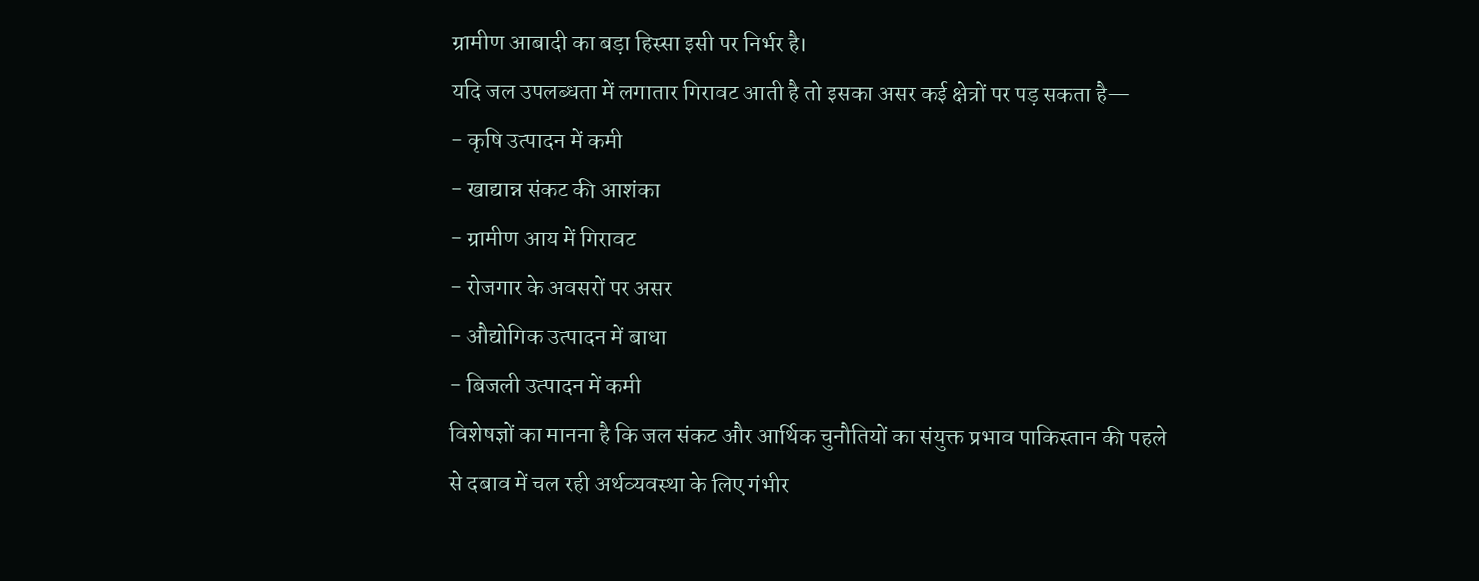ग्रामीण आबादी का बड़ा हिस्सा इसी पर निर्भर है।
यदि जल उपलब्धता में लगातार गिरावट आती है तो इसका असर कई क्षेत्रों पर पड़ सकता है—
- कृषि उत्पादन में कमी
- खाद्यान्न संकट की आशंका
- ग्रामीण आय में गिरावट
- रोजगार के अवसरों पर असर
- औद्योगिक उत्पादन में बाधा
- बिजली उत्पादन में कमी
विशेषज्ञों का मानना है कि जल संकट और आर्थिक चुनौतियों का संयुक्त प्रभाव पाकिस्तान की पहले से दबाव में चल रही अर्थव्यवस्था के लिए गंभीर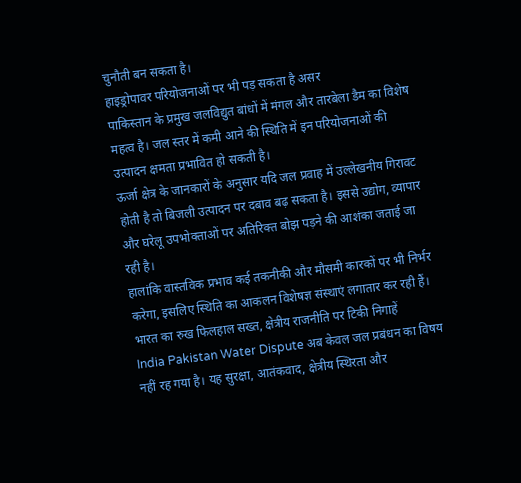चुनौती बन सकता है।
हाइड्रोपावर परियोजनाओं पर भी पड़ सकता है असर
पाकिस्तान के प्रमुख जलविद्युत बांधों में मंगल और तारबेला डैम का विशेष महत्व है। जल स्तर में कमी आने की स्थिति में इन परियोजनाओं की उत्पादन क्षमता प्रभावित हो सकती है।
ऊर्जा क्षेत्र के जानकारों के अनुसार यदि जल प्रवाह में उल्लेखनीय गिरावट होती है तो बिजली उत्पादन पर दबाव बढ़ सकता है। इससे उद्योग, व्यापार और घरेलू उपभोक्ताओं पर अतिरिक्त बोझ पड़ने की आशंका जताई जा रही है।
हालांकि वास्तविक प्रभाव कई तकनीकी और मौसमी कारकों पर भी निर्भर करेगा, इसलिए स्थिति का आकलन विशेषज्ञ संस्थाएं लगातार कर रही हैं।
भारत का रुख फिलहाल सख्त, क्षेत्रीय राजनीति पर टिकी निगाहें
India Pakistan Water Dispute अब केवल जल प्रबंधन का विषय नहीं रह गया है। यह सुरक्षा, आतंकवाद, क्षेत्रीय स्थिरता और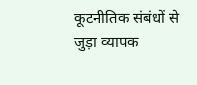कूटनीतिक संबंधों से जुड़ा व्यापक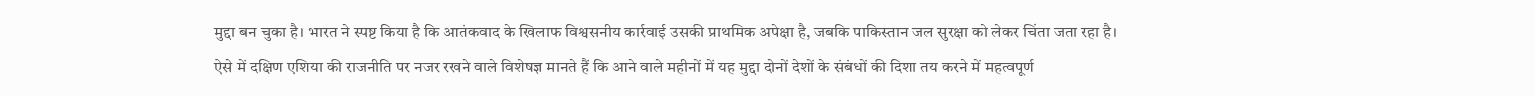मुद्दा बन चुका है। भारत ने स्पष्ट किया है कि आतंकवाद के खिलाफ विश्वसनीय कार्रवाई उसकी प्राथमिक अपेक्षा है, जबकि पाकिस्तान जल सुरक्षा को लेकर चिंता जता रहा है।
ऐसे में दक्षिण एशिया की राजनीति पर नजर रखने वाले विशेषज्ञ मानते हैं कि आने वाले महीनों में यह मुद्दा दोनों देशों के संबंधों की दिशा तय करने में महत्वपूर्ण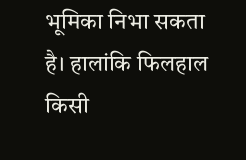भूमिका निभा सकता है। हालांकि फिलहाल किसी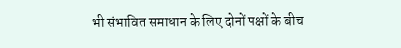भी संभावित समाधान के लिए दोनों पक्षों के बीच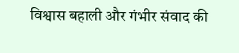विश्वास बहाली और गंभीर संवाद की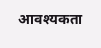आवश्यकता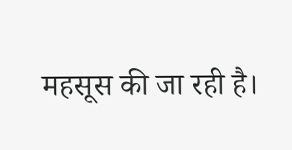महसूस की जा रही है।